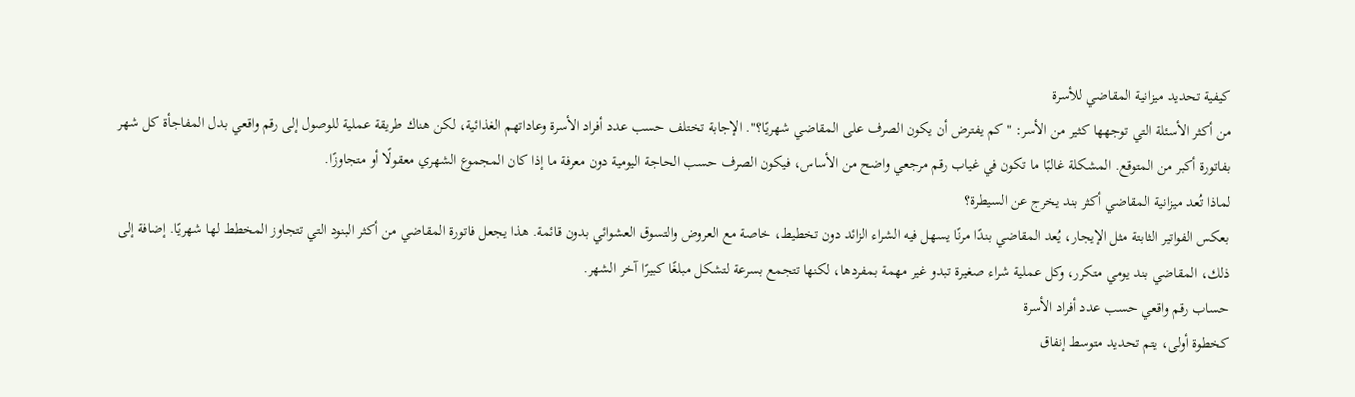كيفية تحديد ميزانية المقاضي للأسرة
من أكثر الأسئلة التي توجهها كثير من الأسر: "كم يفترض أن يكون الصرف على المقاضي شهريًا؟". الإجابة تختلف حسب عدد أفراد الأسرة وعاداتهم الغذائية، لكن هناك طريقة عملية للوصول إلى رقم واقعي بدل المفاجأة كل شهر بفاتورة أكبر من المتوقع. المشكلة غالبًا ما تكون في غياب رقم مرجعي واضح من الأساس، فيكون الصرف حسب الحاجة اليومية دون معرفة ما إذا كان المجموع الشهري معقولًا أو متجاوزًا.
لماذا تُعد ميزانية المقاضي أكثر بند يخرج عن السيطرة؟
بعكس الفواتير الثابتة مثل الإيجار، يُعد المقاضي بندًا مرنًا يسهل فيه الشراء الزائد دون تخطيط، خاصة مع العروض والتسوق العشوائي بدون قائمة. هذا يجعل فاتورة المقاضي من أكثر البنود التي تتجاوز المخطط لها شهريًا. إضافة إلى ذلك، المقاضي بند يومي متكرر، وكل عملية شراء صغيرة تبدو غير مهمة بمفردها، لكنها تتجمع بسرعة لتشكل مبلغًا كبيرًا آخر الشهر.
حساب رقم واقعي حسب عدد أفراد الأسرة
كخطوة أولى، يتم تحديد متوسط إنفاق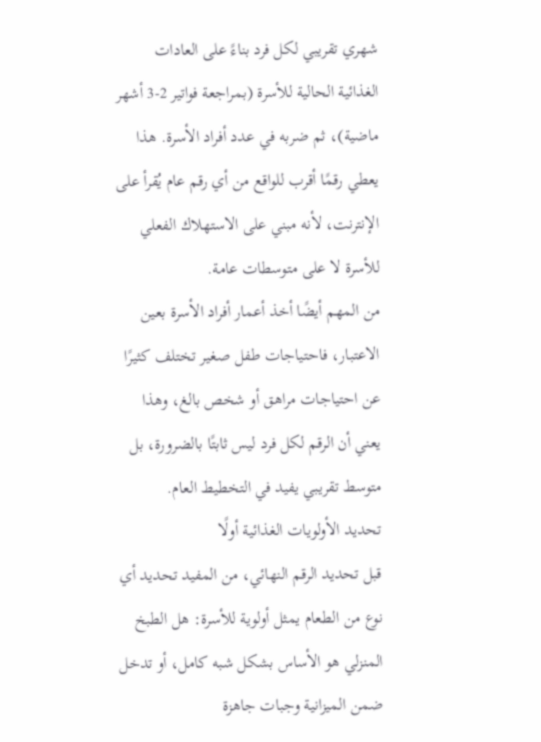شهري تقريبي لكل فرد بناءً على العادات الغذائية الحالية للأسرة (بمراجعة فواتير 2-3 أشهر ماضية)، ثم ضربه في عدد أفراد الأسرة. هذا يعطي رقمًا أقرب للواقع من أي رقم عام يُقرأ على الإنترنت، لأنه مبني على الاستهلاك الفعلي للأسرة لا على متوسطات عامة.
من المهم أيضًا أخذ أعمار أفراد الأسرة بعين الاعتبار، فاحتياجات طفل صغير تختلف كثيرًا عن احتياجات مراهق أو شخص بالغ، وهذا يعني أن الرقم لكل فرد ليس ثابتًا بالضرورة، بل متوسط تقريبي يفيد في التخطيط العام.
تحديد الأولويات الغذائية أولًا
قبل تحديد الرقم النهائي، من المفيد تحديد أي نوع من الطعام يمثل أولوية للأسرة: هل الطبخ المنزلي هو الأساس بشكل شبه كامل، أو تدخل ضمن الميزانية وجبات جاهزة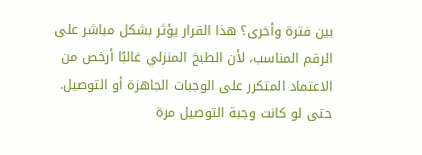بين فترة وأخرى؟ هذا القرار يؤثر بشكل مباشر على الرقم المناسب، لأن الطبخ المنزلي غالبًا أرخص من الاعتماد المتكرر على الوجبات الجاهزة أو التوصيل. حتى لو كانت وجبة التوصيل مرة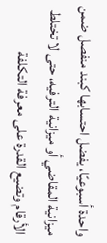واحدة أسبوعيًا، يفضل احتسابها كبند منفصل ضمن ميزانية المقاضي أو ميزانية الترفيه، حتى لا تختلط الأرقام وتضيع القدرة على معرفة التكلفة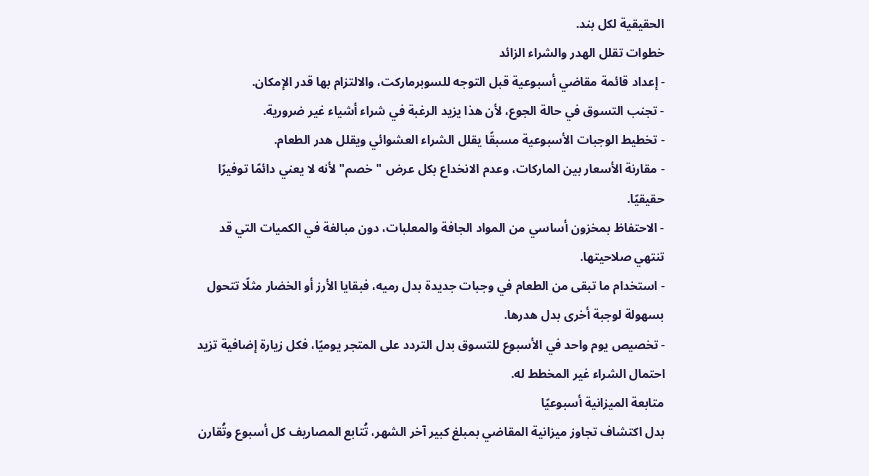الحقيقية لكل بند.
خطوات تقلل الهدر والشراء الزائد
- إعداد قائمة مقاضي أسبوعية قبل التوجه للسوبرماركت، والالتزام بها قدر الإمكان.
- تجنب التسوق في حالة الجوع، لأن هذا يزيد الرغبة في شراء أشياء غير ضرورية.
- تخطيط الوجبات الأسبوعية مسبقًا يقلل الشراء العشوائي ويقلل هدر الطعام.
- مقارنة الأسعار بين الماركات، وعدم الانخداع بكل عرض "خصم" لأنه لا يعني دائمًا توفيرًا حقيقيًا.
- الاحتفاظ بمخزون أساسي من المواد الجافة والمعلبات، دون مبالغة في الكميات التي قد تنتهي صلاحيتها.
- استخدام ما تبقى من الطعام في وجبات جديدة بدل رميه، فبقايا الأرز أو الخضار مثلًا تتحول بسهولة لوجبة أخرى بدل هدرها.
- تخصيص يوم واحد في الأسبوع للتسوق بدل التردد على المتجر يوميًا، فكل زيارة إضافية تزيد احتمال الشراء غير المخطط له.
متابعة الميزانية أسبوعيًا
بدل اكتشاف تجاوز ميزانية المقاضي بمبلغ كبير آخر الشهر، تُتابع المصاريف كل أسبوع وتُقارن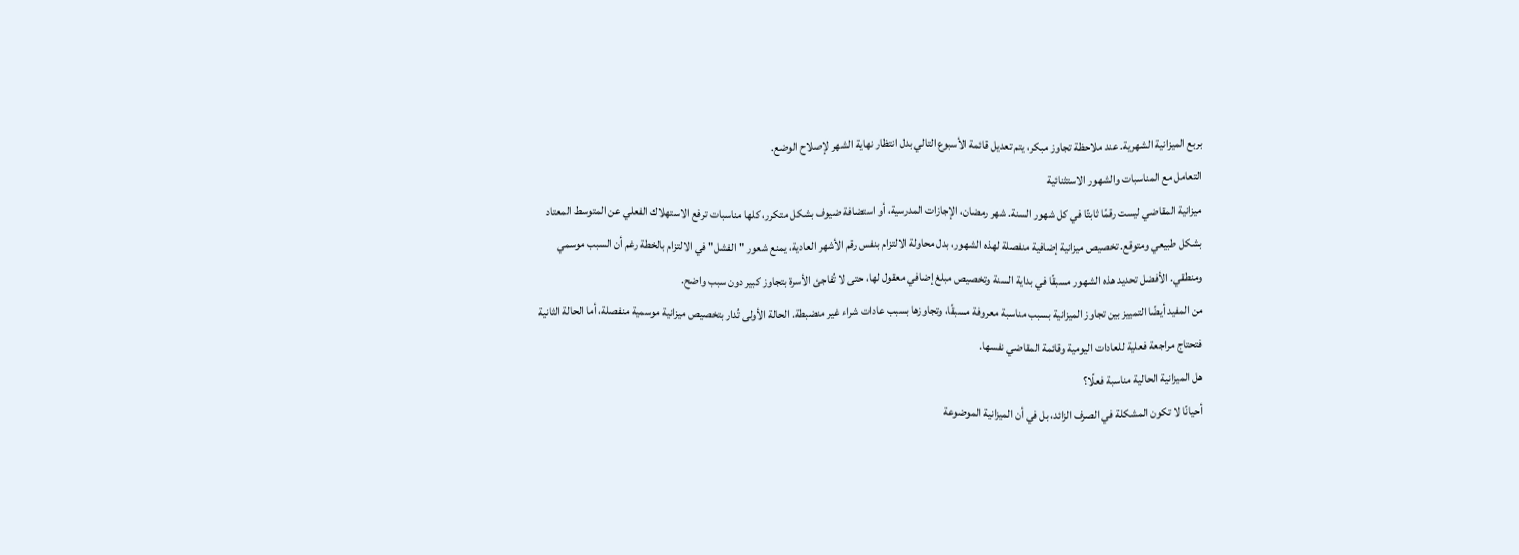بربع الميزانية الشهرية. عند ملاحظة تجاوز مبكر، يتم تعديل قائمة الأسبوع التالي بدل انتظار نهاية الشهر لإصلاح الوضع.
التعامل مع المناسبات والشهور الاستثنائية
ميزانية المقاضي ليست رقمًا ثابتًا في كل شهور السنة. شهر رمضان، الإجازات المدرسية، أو استضافة ضيوف بشكل متكرر، كلها مناسبات ترفع الاستهلاك الفعلي عن المتوسط المعتاد بشكل طبيعي ومتوقع. تخصيص ميزانية إضافية منفصلة لهذه الشهور، بدل محاولة الالتزام بنفس رقم الأشهر العادية، يمنع شعور "الفشل" في الالتزام بالخطة رغم أن السبب موسمي ومنطقي. الأفضل تحديد هذه الشهور مسبقًا في بداية السنة وتخصيص مبلغ إضافي معقول لها، حتى لا تُفاجئ الأسرة بتجاوز كبير دون سبب واضح.
من المفيد أيضًا التمييز بين تجاوز الميزانية بسبب مناسبة معروفة مسبقًا، وتجاوزها بسبب عادات شراء غير منضبطة. الحالة الأولى تُدار بتخصيص ميزانية موسمية منفصلة، أما الحالة الثانية فتحتاج مراجعة فعلية للعادات اليومية وقائمة المقاضي نفسها.
هل الميزانية الحالية مناسبة فعلًا؟
أحيانًا لا تكون المشكلة في الصرف الزائد، بل في أن الميزانية الموضوعة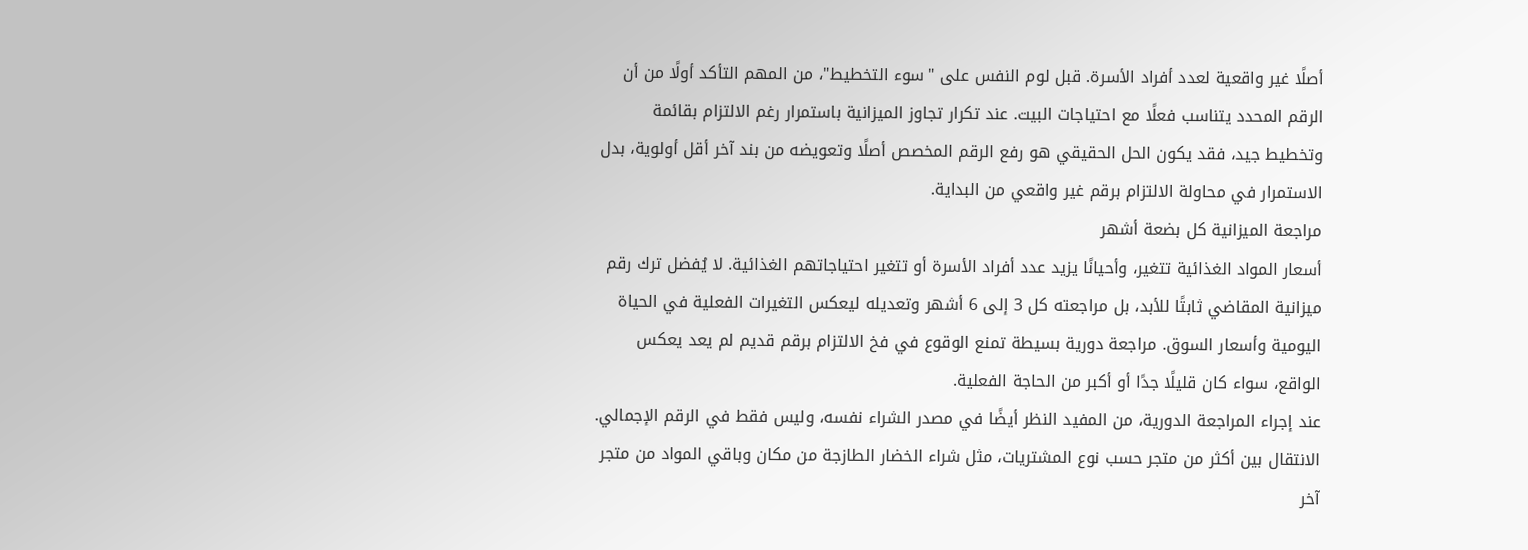أصلًا غير واقعية لعدد أفراد الأسرة. قبل لوم النفس على "سوء التخطيط"، من المهم التأكد أولًا من أن الرقم المحدد يتناسب فعلًا مع احتياجات البيت. عند تكرار تجاوز الميزانية باستمرار رغم الالتزام بقائمة وتخطيط جيد، فقد يكون الحل الحقيقي هو رفع الرقم المخصص أصلًا وتعويضه من بند آخر أقل أولوية، بدل الاستمرار في محاولة الالتزام برقم غير واقعي من البداية.
مراجعة الميزانية كل بضعة أشهر
أسعار المواد الغذائية تتغير، وأحيانًا يزيد عدد أفراد الأسرة أو تتغير احتياجاتهم الغذائية. لا يُفضل ترك رقم ميزانية المقاضي ثابتًا للأبد، بل مراجعته كل 3 إلى 6 أشهر وتعديله ليعكس التغيرات الفعلية في الحياة اليومية وأسعار السوق. مراجعة دورية بسيطة تمنع الوقوع في فخ الالتزام برقم قديم لم يعد يعكس الواقع، سواء كان قليلًا جدًا أو أكبر من الحاجة الفعلية.
عند إجراء المراجعة الدورية، من المفيد النظر أيضًا في مصدر الشراء نفسه، وليس فقط في الرقم الإجمالي. الانتقال بين أكثر من متجر حسب نوع المشتريات، مثل شراء الخضار الطازجة من مكان وباقي المواد من متجر آخر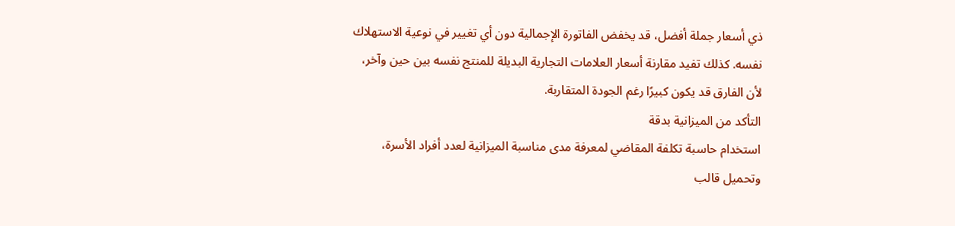ذي أسعار جملة أفضل، قد يخفض الفاتورة الإجمالية دون أي تغيير في نوعية الاستهلاك نفسه. كذلك تفيد مقارنة أسعار العلامات التجارية البديلة للمنتج نفسه بين حين وآخر، لأن الفارق قد يكون كبيرًا رغم الجودة المتقاربة.
التأكد من الميزانية بدقة
استخدام حاسبة تكلفة المقاضي لمعرفة مدى مناسبة الميزانية لعدد أفراد الأسرة، وتحميل قالب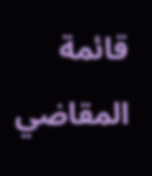قائمة المقاضي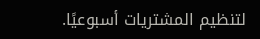لتنظيم المشتريات أسبوعيًا.